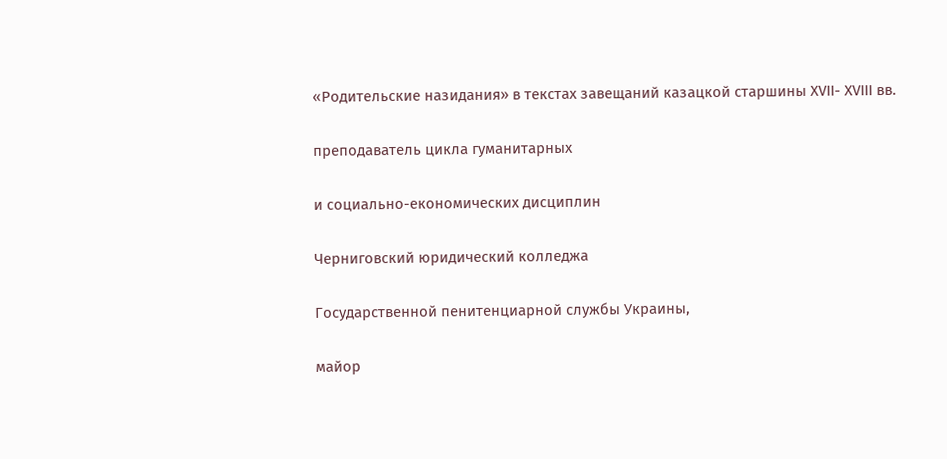«Родительские назидания» в текстах завещаний казацкой старшины ХVІІ- ХVІІІ вв.

преподаватель цикла гуманитарных

и социально-економических дисциплин

Черниговский юридический колледжа

Государственной пенитенциарной службы Украины,

майор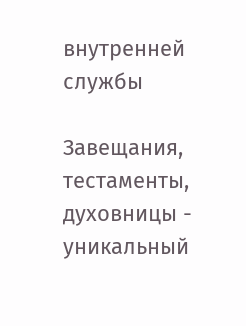внутренней службы

Завещания, тестаменты, духовницы - уникальный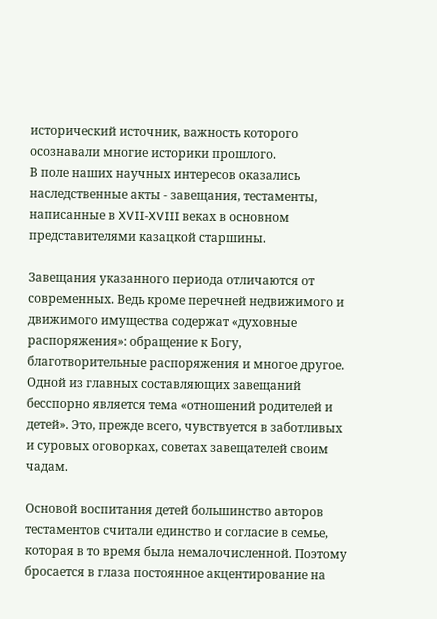исторический источник, важность которого осознавали многие историки прошлого.
В поле наших научных интересов оказались наследственные акты - завещания, тестаменты, написанные в XVII-XVIII веках в основном представителями казацкой старшины.

Завещания указанного периода отличаются от современных. Ведь кроме перечней недвижимого и движимого имущества содержат «духовные распоряжения»: обращение к Богу, благотворительные распоряжения и многое другое.
Одной из главных составляющих завещаний бесспорно является тема «отношений родителей и детей». Это, прежде всего, чувствуется в заботливых и суровых оговорках, советах завещателей своим чадам.

Основой воспитания детей большинство авторов тестаментов считали единство и согласие в семье, которая в то время была немалочисленной. Поэтому бросается в глаза постоянное акцентирование на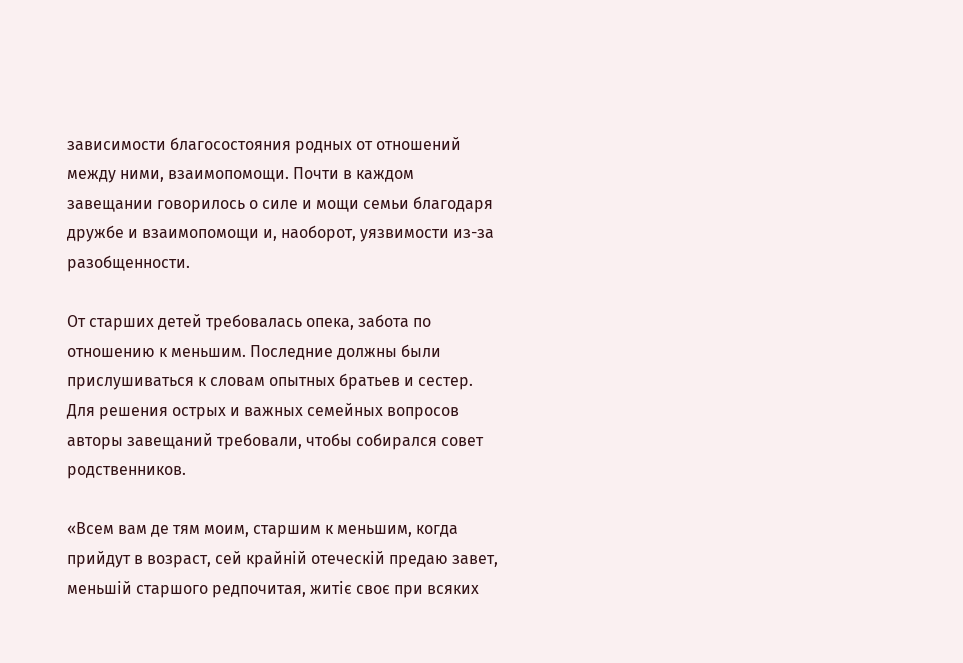зависимости благосостояния родных от отношений между ними, взаимопомощи. Почти в каждом завещании говорилось о силе и мощи семьи благодаря дружбе и взаимопомощи и, наоборот, уязвимости из-за разобщенности.

От старших детей требовалась опека, забота по отношению к меньшим. Последние должны были прислушиваться к словам опытных братьев и сестер. Для решения острых и важных семейных вопросов авторы завещаний требовали, чтобы собирался совет родственников.

«Всем вам де тям моим, старшим к меньшим, когда прийдут в возраст, сей крайній отеческій предаю завет, меньшій старшого редпочитая, житіє своє при всяких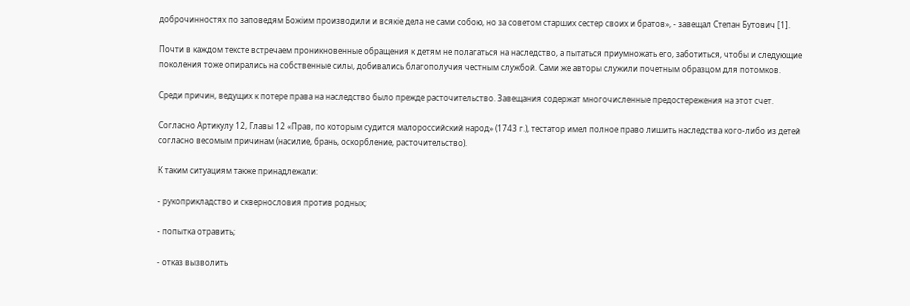доброчинностях по заповедям Божіим производили и всякіе дела не сами собою, но за советом старших сестер своих и братов», - завещал Степан Бутович [1].

Почти в каждом тексте встречаем проникновенные обращения к детям не полагаться на наследство, а пытаться приумножать его, заботиться, чтобы и следующие поколения тоже опирались на собственные силы, добивались благополучия честным службой. Сами же авторы служили почетным образцом для потомков.

Среди причин, ведущих к потере права на наследство было прежде расточительство. Завещания содержат многочисленные предостережения на этот счет.

Согласно Артикулу 12, Главы 12 «Прав, по которым судится малороссийский народ» (1743 г.), тестатор имел полное право лишить наследства кого-либо из детей согласно весомым причинам (насилие, брань, оскорбление, расточительство).

К таким ситуациям также принадлежали:

- рукоприкладство и сквернословия против родных;

- попытка отравить;

- отказ вызволить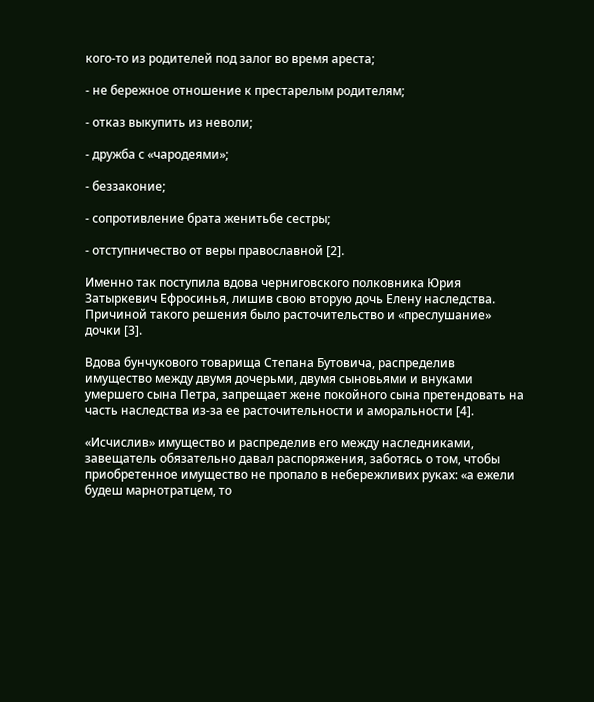кого-то из родителей под залог во время ареста;

- не бережное отношение к престарелым родителям;

- отказ выкупить из неволи;

- дружба с «чародеями»;

- беззаконие;

- сопротивление брата женитьбе сестры;

- отступничество от веры православной [2].

Именно так поступила вдова черниговского полковника Юрия Затыркевич Ефросинья, лишив свою вторую дочь Елену наследства. Причиной такого решения было расточительство и «преслушание» дочки [3].

Вдова бунчукового товарища Степана Бутовича, распределив имущество между двумя дочерьми, двумя сыновьями и внуками умершего сына Петра, запрещает жене покойного сына претендовать на часть наследства из-за ее расточительности и аморальности [4].

«Исчислив» имущество и распределив его между наследниками, завещатель обязательно давал распоряжения, заботясь о том, чтобы приобретенное имущество не пропало в небережливих руках: «а ежели будеш марнотратцем, то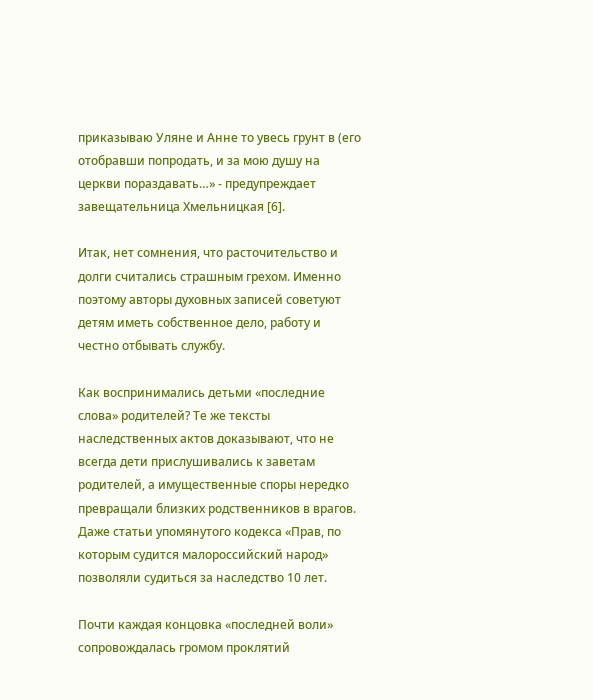приказываю Уляне и Анне то увесь грунт в (его отобравши попродать, и за мою душу на церкви пораздавать…» - предупреждает завещательница Хмельницкая [6].

Итак, нет сомнения, что расточительство и долги считались страшным грехом. Именно поэтому авторы духовных записей советуют детям иметь собственное дело, работу и честно отбывать службу.

Как воспринимались детьми «последние слова» родителей? Те же тексты наследственных актов доказывают, что не всегда дети прислушивались к заветам родителей, а имущественные споры нередко превращали близких родственников в врагов. Даже статьи упомянутого кодекса «Прав, по которым судится малороссийский народ» позволяли судиться за наследство 10 лет.

Почти каждая концовка «последней воли» сопровождалась громом проклятий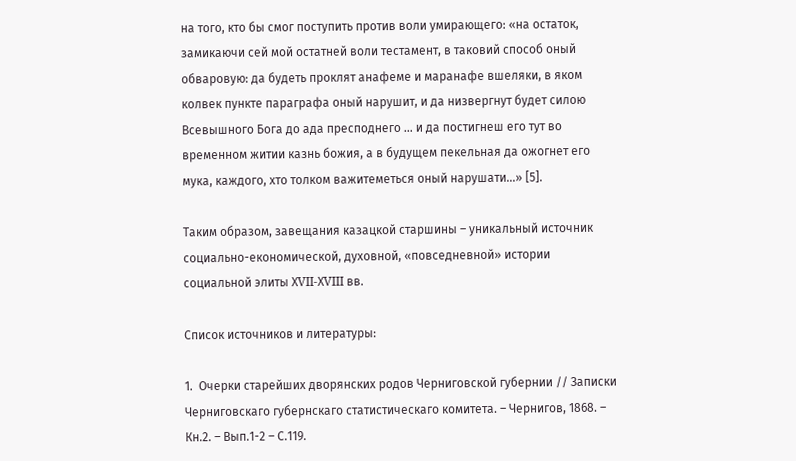на того, кто бы смог поступить против воли умирающего: «на остаток, замикаючи сей мой остатней воли тестамент, в таковий способ оный обваровую: да будеть проклят анафеме и маранафе вшеляки, в яком колвек пункте параграфа оный нарушит, и да низвергнут будет силою Всевышного Бога до ада пресподнего … и да постигнеш его тут во временном житии казнь божия, а в будущем пекельная да ожогнет его мука, каждого, хто толком важитеметься оный нарушати...» [5].

Таким образом, завещания казацкой старшины – уникальный источник социально-економической, духовной, «повседневной» истории социальной элиты ХVII-ХVIII вв.

Список источников и литературы:

1.  Очерки старейших дворянских родов Черниговской губернии // Записки Черниговскаго губернскаго статистическаго комитета. – Чернигов, 1868. – Кн.2. – Вып.1-2 – С.119.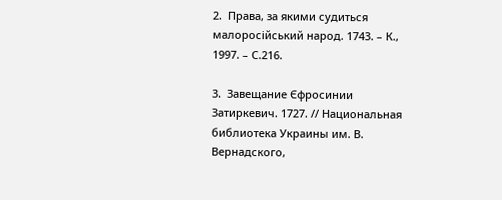2.  Права, за якими судиться малоросійський народ. 1743. – К., 1997. – С.216.

3.  Завещание Єфросинии Затиркевич. 1727. // Национальная библиотека Украины им. В. Вернадского,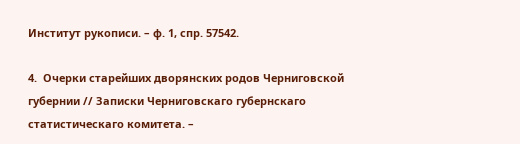Институт рукописи. – ф. 1, спр. 57542.

4.  Очерки старейших дворянских родов Черниговской губернии // Записки Черниговскаго губернскаго статистическаго комитета. –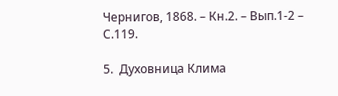Чернигов, 1868. – Кн.2. – Вып.1-2 – С.119.

5.  Духовница Клима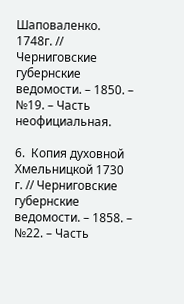Шаповаленко. 1748г. // Черниговские губернские ведомости. – 1850. – №19. – Часть неофициальная.

6.  Копия духовной Хмельницкой 1730 г. // Черниговские губернские ведомости. – 1858. – №22. – Часть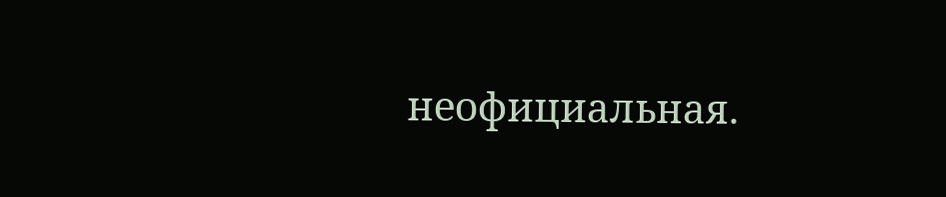неофициальная.